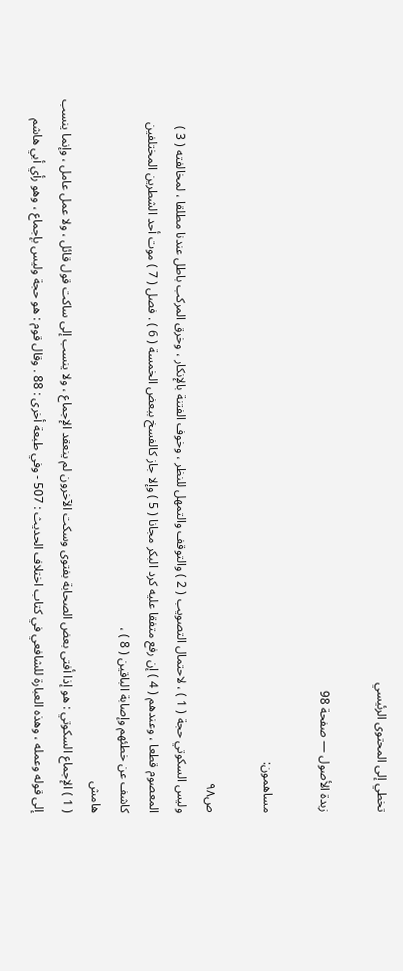تخطي إلى المحتوى الرئيسي

زبدة الأصول — صفحة 98

مساهمون:

ص٩٨
وليس السكوتي حجة ( 1 ) ، لاحتمال التصويب ( 2 ) والتوقف والتمهل للنظر ، وخوف الفتنة بالإنكار ، وخرق المركب باطل عندنا مطلقا ، لمخالفته ( 3 ) المعصوم قطعا ، وعندهم ( 4 ) إن رفع متفقا عليه كرد البكر مجانا ( 5 ) وإلا جاز كالفسخ ببعض الخمسة ( 6 ) . فصل ( 7 ) موت أحد الشطرين المختلفين كاشف عن خطئهم وإصابة الباقين ( 8 ) ،
هامش
( 1 ) الإجماع السكوتي : هو إذا أفتى بعض الصحابة بفتوى وسكت الآخرون لم ينعقد الإجماع ، ولا ينسب إلى ساكت قول قائل ، ولا عمل عامل ، وإنما ينسب إلى قوله وعمله ، وهذه العبارة للشافعي في كتاب اختلاف الحديث : 507 - وفي طبعة أخرى : 88 . وقال قوم : هو حجة وليس بإجماع ، وهو رأي أبي هاشم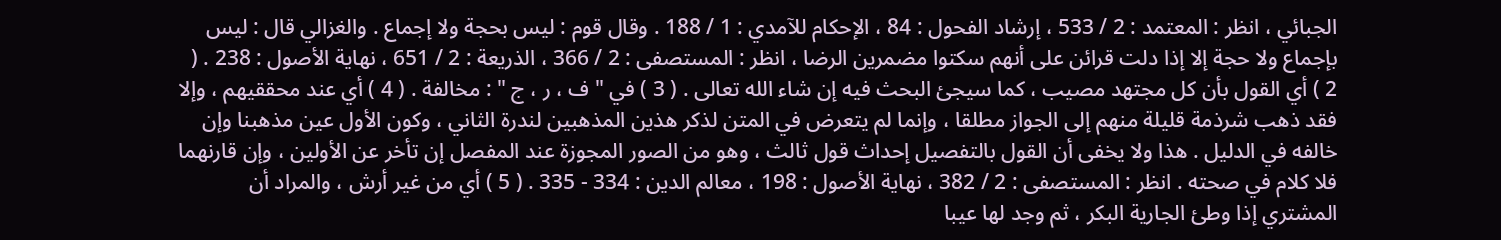الجبائي ، انظر : المعتمد : 2 / 533 ، إرشاد الفحول : 84 ، الإحكام للآمدي : 1 / 188 . وقال قوم : ليس بحجة ولا إجماع . والغزالي قال : ليس بإجماع ولا حجة إلا إذا دلت قرائن على أنهم سكتوا مضمرين الرضا ، انظر : المستصفى : 2 / 366 ، الذريعة : 2 / 651 ، نهاية الأصول : 238 . ( 2 ) أي القول بأن كل مجتهد مصيب ، كما سيجئ البحث فيه إن شاء الله تعالى . ( 3 ) في " ف ، ر ، ج " : مخالفة . ( 4 ) أي عند محققيهم ، وإلا فقد ذهب شرذمة قليلة منهم إلى الجواز مطلقا ، وإنما لم يتعرض في المتن لذكر هذين المذهبين لندرة الثاني ، وكون الأول عين مذهبنا وإن خالفه في الدليل . هذا ولا يخفى أن القول بالتفصيل إحداث قول ثالث ، وهو من الصور المجوزة عند المفصل إن تأخر عن الأولين ، وإن قارنهما فلا كلام في صحته . انظر : المستصفى : 2 / 382 ، نهاية الأصول : 198 ، معالم الدين : 334 - 335 . ( 5 ) أي من غير أرش ، والمراد أن المشتري إذا وطئ الجارية البكر ، ثم وجد لها عيبا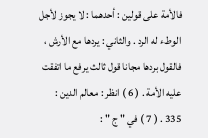فالأمة على قولين : أحدهما : لا يجوز لأجل الوطء له الرد . والثاني : يردها مع الأرش ، فالقول بردها مجانا قول ثالث يرفع ما اتفقت عليه الأمة . ( 6 ) انظر : معالم الدين : 335 . ( 7 ) في " ج " :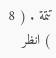تتمة . ( 8 ) انظر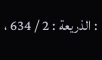: الذريعة : 2 / 634 ،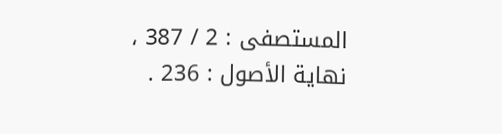المستصفى : 2 / 387 ، نهاية الأصول : 236 .